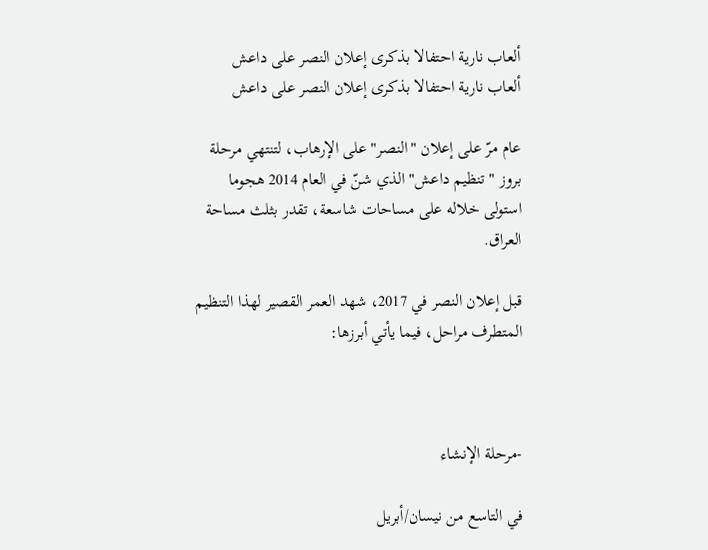ألعاب نارية احتفالا بذكرى إعلان النصر على داعش
ألعاب نارية احتفالا بذكرى إعلان النصر على داعش

عام مرّ على إعلان "النصر" على الإرهاب، لتنتهي مرحلة بروز "تنظيم داعش" الذي شنّ في العام 2014 هجوما استولى خلاله على مساحات شاسعة، تقدر بثلث مساحة العراق.

قبل إعلان النصر في 2017، شهد العمر القصير لهذا التنظيم المتطرف مراحل، فيما يأتي أبرزها:



-مرحلة الإنشاء

في التاسع من نيسان/أبريل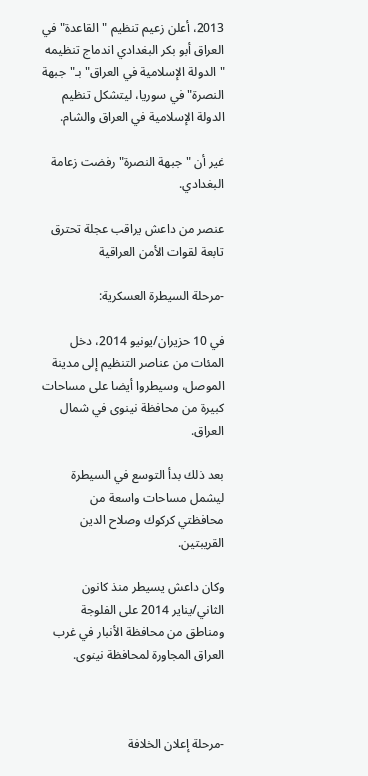2013، أعلن زعيم تنظيم "القاعدة" في العراق أبو بكر البغدادي اندماج تنظيمه "الدولة الإسلامية في العراق" بـ"جبهة النصرة" في سوريا، ليتشكل تنظيم الدولة الإسلامية في العراق والشام.

غير أن "جبهة النصرة" رفضت زعامة البغدادي.

عنصر من داعش يراقب عجلة تحترق تابعة لقوات الأمن العراقية

-مرحلة السيطرة العسكرية:

في 10 حزيران/يونيو 2014، دخل المئات من عناصر التنظيم إلى مدينة الموصل، وسيطروا أيضا على مساحات كبيرة من محافظة نينوى في شمال العراق.

بعد ذلك بدأ التوسع في السيطرة ليشمل مساحات واسعة من محافظتي كركوك وصلاح الدين القريبتين.

وكان داعش يسيطر منذ كانون الثاني/يناير 2014 على الفلوجة ومناطق من محافظة الأنبار في غرب العراق المجاورة لمحافظة نينوى.



-مرحلة إعلان الخلافة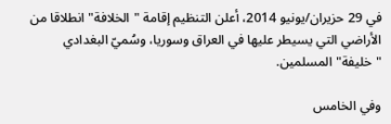في 29 حزيران/يونيو 2014، أعلن التنظيم إقامة "الخلافة" انطلاقا من الأراضي التي يسيطر عليها في العراق وسوريا، وسُميّ البغدادي "خليفة" المسلمين.

وفي الخامس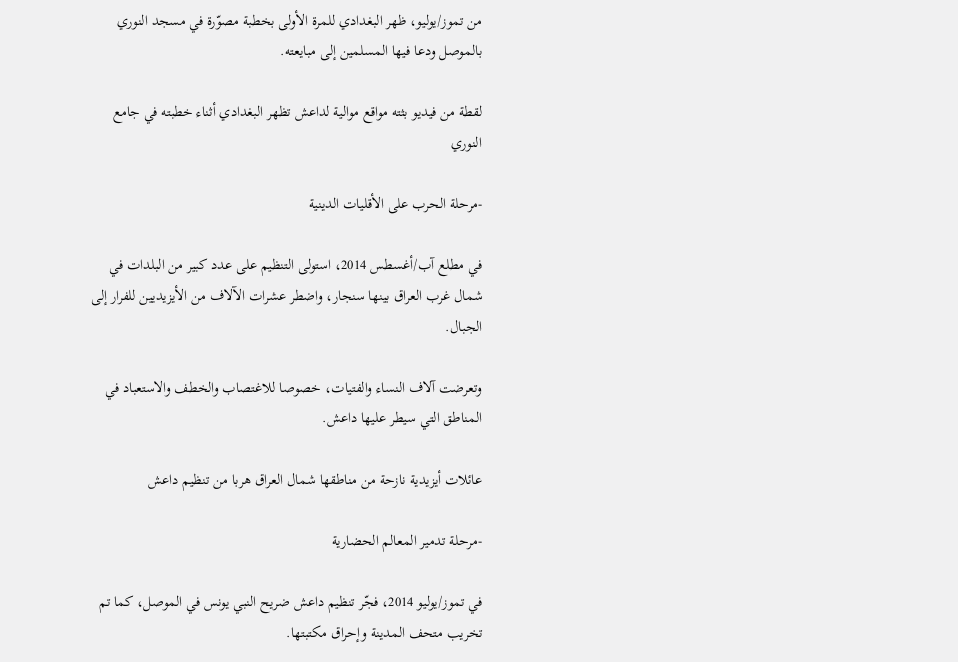من تموز/يوليو، ظهر البغدادي للمرة الأولى بخطبة مصوّرة في مسجد النوري بالموصل ودعا فيها المسلمين إلى مبايعته.

لقطة من فيديو بثته مواقع موالية لداعش تظهر البغدادي أثناء خطبته في جامع النوري

-مرحلة الحرب على الأقليات الدينية

في مطلع آب/أغسطس 2014، استولى التنظيم على عدد كبير من البلدات في شمال غرب العراق بينها سنجار، واضطر عشرات الآلاف من الأيزيديين للفرار إلى الجبال.

وتعرضت آلاف النساء والفتيات، خصوصا للاغتصاب والخطف والاستعباد في المناطق التي سيطر عليها داعش.

عائلات أيزيدية نازحة من مناطقها شمال العراق هربا من تنظيم داعش

-مرحلة تدمير المعالم الحضارية

في تموز/يوليو 2014، فجّر تنظيم داعش ضريح النبي يونس في الموصل، كما تم تخريب متحف المدينة وإحراق مكتبتها.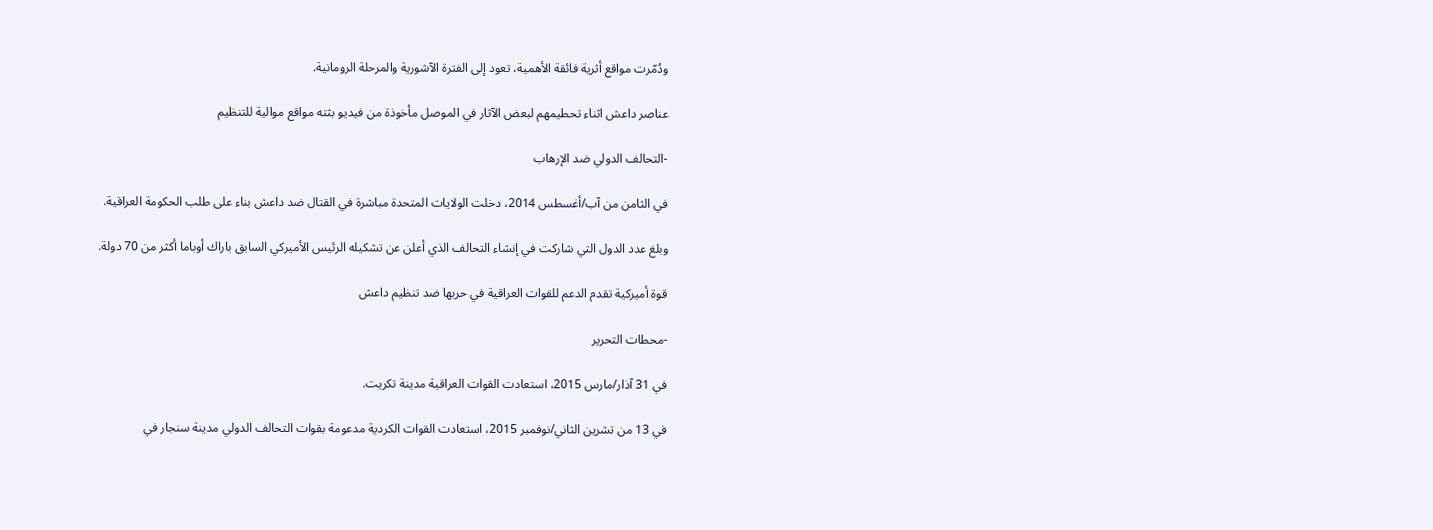ودُمّرت مواقع أثرية فائقة الأهمية، تعود إلى الفترة الآشورية والمرحلة الرومانية.

عناصر داعش اثناء تحطيمهم لبعض الآثار في الموصل مأخوذة من فيديو بثته مواقع موالية للتنظيم

-التحالف الدولي ضد الإرهاب

في الثامن من آب/أغسطس 2014، دخلت الولايات المتحدة مباشرة في القتال ضد داعش بناء على طلب الحكومة العراقية.

وبلغ عدد الدول التي شاركت في إنشاء التحالف الذي أعلن عن تشكيله الرئيس الأميركي السابق باراك أوباما أكثر من 70 دولة.

قوة أميركية تقدم الدعم للقوات العراقية في حربها ضد تنظيم داعش

-محطات التحرير

في 31 آذار/مارس 2015، استعادت القوات العراقية مدينة تكريت.

في 13 من تشرين الثاني/نوفمبر 2015، استعادت القوات الكردية مدعومة بقوات التحالف الدولي مدينة سنجار في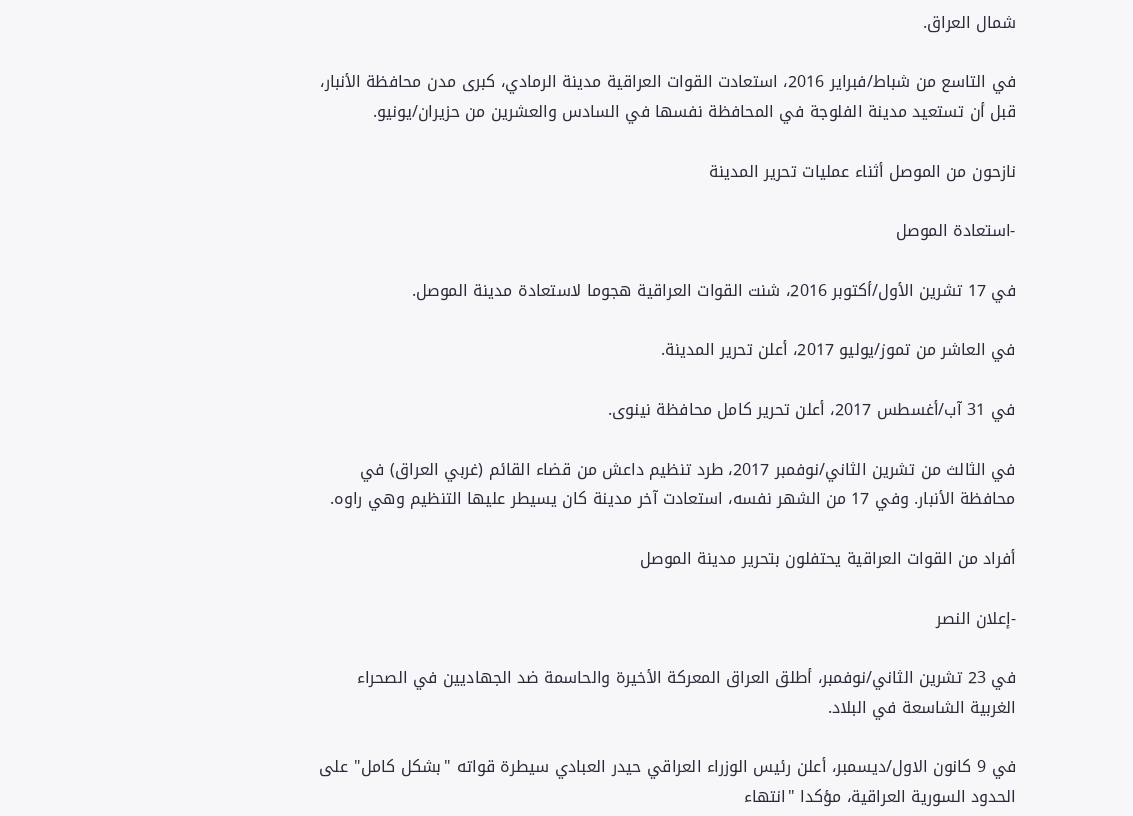شمال العراق.

في التاسع من شباط/فبراير 2016، استعادت القوات العراقية مدينة الرمادي، كبرى مدن محافظة الأنبار، قبل أن تستعيد مدينة الفلوجة في المحافظة نفسها في السادس والعشرين من حزيران/يونيو.

نازحون من الموصل أثناء عمليات تحرير المدينة

-استعادة الموصل

في 17 تشرين الأول/أكتوبر 2016، شنت القوات العراقية هجوما لاستعادة مدينة الموصل.

في العاشر من تموز/يوليو 2017، أعلن تحرير المدينة.

في 31 آب/أغسطس 2017، أعلن تحرير كامل محافظة نينوى.

في الثالث من تشرين الثاني/نوفمبر 2017، طرد تنظيم داعش من قضاء القائم (غربي العراق) في محافظة الأنبار. وفي 17 من الشهر نفسه، استعادت آخر مدينة كان يسيطر عليها التنظيم وهي راوه.

أفراد من القوات العراقية يحتفلون بتحرير مدينة الموصل

-إعلان النصر

في 23 تشرين الثاني/نوفمبر، أطلق العراق المعركة الأخيرة والحاسمة ضد الجهاديين في الصحراء الغربية الشاسعة في البلاد.

في 9 كانون الاول/ديسمبر، أعلن رئيس الوزراء العراقي حيدر العبادي سيطرة قواته "بشكل كامل" على الحدود السورية العراقية، مؤكدا "انتهاء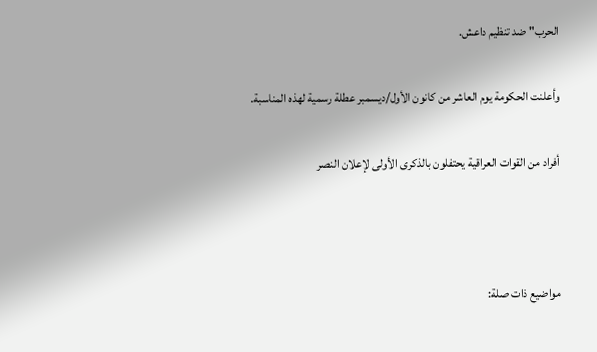الحرب" ضد تنظيم داعش.

وأعلنت الحكومة يوم العاشر من كانون الأول/ديسمبر عطلة رسمية لهذه المناسبة.

أفراد من القوات العراقية يحتفلون بالذكرى الأولى لإعلان النصر



مواضيع ذات صلة: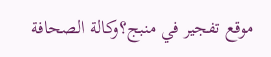موقع تفجير في منبج؟وكالة الصحافة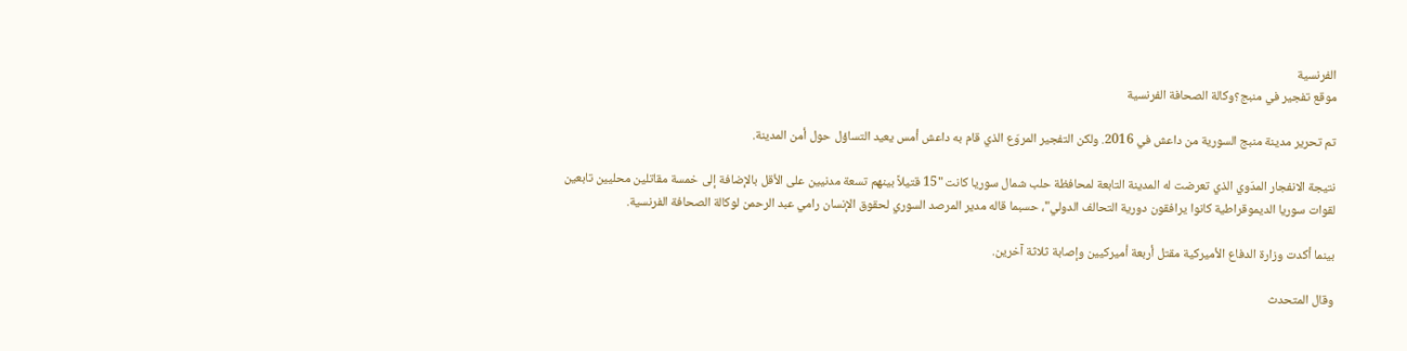الفرنسية
موقع تفجير في منبج؟وكالة الصحافة الفرنسية

تم تحرير مدينة منبج السورية من داعش في 2016. ولكن التفجير المروّع الذي قام به داعش أمس يعيد التساؤل حول أمن المدينة.

نتيجة الانفجار المدّوي الذي تعرضت له المدينة التابعة لمحافظة حلب شمال سوريا كانت "15 قتيلاً بينهم تسعة مدنيين على الأقل بالإضافة إلى خمسة مقاتلين محليين تابعين لقوات سوريا الديموقراطية كانوا يرافقون دورية التحالف الدولي"، حسبما قاله مدير المرصد السوري لحقوق الإنسان رامي عبد الرحمن لوكالة الصحافة الفرنسية.

بينما أكدت وزارة الدفاع الأميركية مقتل أربعة أميركيين وإصابة ثلاثة آخرين.

وقال المتحدث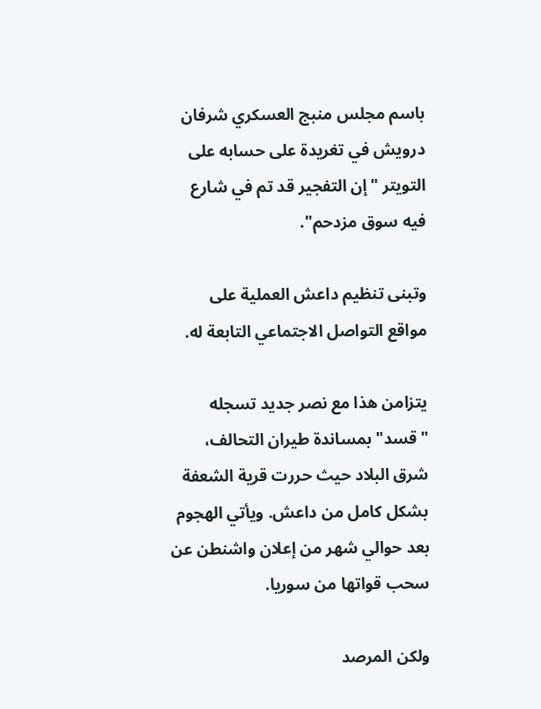باسم مجلس منبج العسكري شرفان درويش في تغريدة على حسابه على التويتر "إن التفجير قد تم في شارع فيه سوق مزدحم".

وتبنى تنظيم داعش العملية على مواقع التواصل الاجتماعي التابعة له.

يتزامن هذا مع نصر جديد تسجله "قسد" بمساندة طيران التحالف، شرق البلاد حيث حررت قرية الشعفة بشكل كامل من داعش. ويأتي الهجوم بعد حوالي شهر من إعلان واشنطن عن سحب قواتها من سوريا.

ولكن المرصد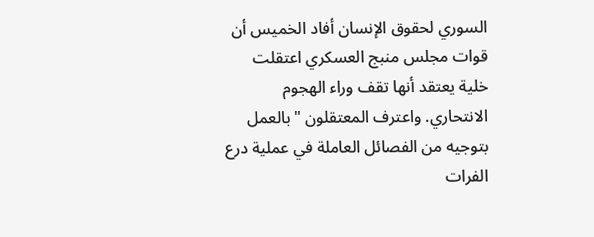السوري لحقوق الإنسان أفاد الخميس أن قوات مجلس منبج العسكري اعتقلت خلية يعتقد أنها تقف وراء الهجوم الانتحاري. واعترف المعتقلون "بالعمل بتوجيه من الفصائل العاملة في عملية درع الفرات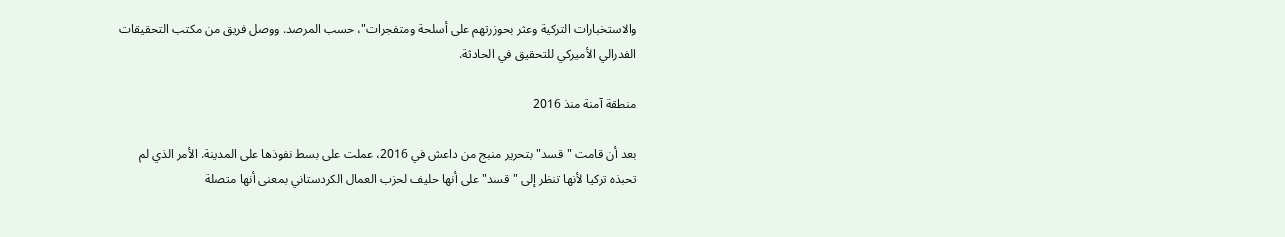والاستخبارات التركية وعثر بحوزرتهم على أسلحة ومتفجرات"، حسب المرصد. ووصل فريق من مكتب التحقيقات الفدرالي الأميركي للتحقيق في الحادثة.

منطقة آمنة منذ 2016

بعد أن قامت "قسد" بتحرير منبج من داعش في 2016، عملت على بسط نفوذها على المدينة. الأمر الذي لم تحبذه تركيا لأنها تنظر إلى "قسد" على أنها حليف لحزب العمال الكردستاني بمعنى أنها متصلة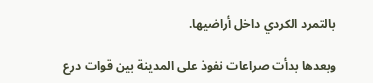بالتمرد الكردي داخل أراضيها.

وبعدها بدأت صراعات نفوذ على المدينة بين قوات درع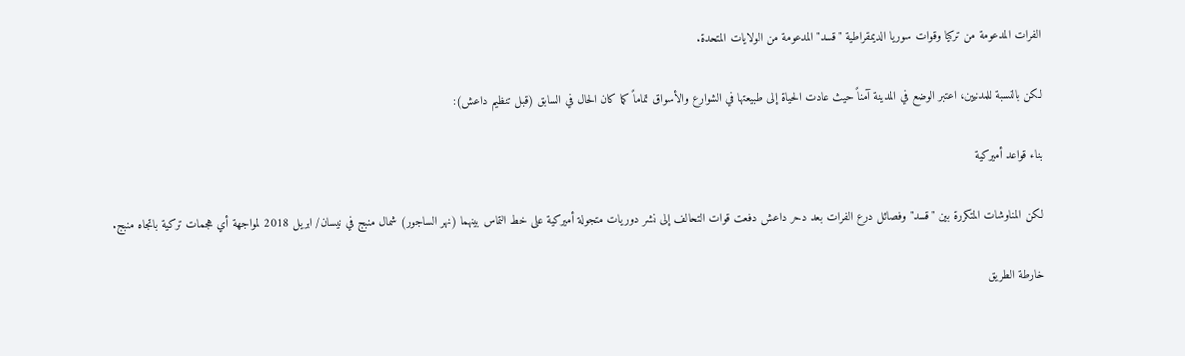الفرات المدعومة من تركيا وقوات سوريا الديمقراطية "قسد" المدعومة من الولايات المتحدة.

لكن بالنسبة للمدنيين، اعتبر الوضع في المدينة آمناً حيث عادت الحياة إلى طبيعتها في الشوارع والأسواق تماماً كما كان الحال في السابق (قبل تنظيم داعش):

بناء قواعد أميركية

لكن المناوشات المتكررة بين "قسد" وفصائل درع الفرات بعد دحر داعش دفعت قوات التحالف إلى نشر دوريات متجولة أميركية على خط التماس بينهما (نهر الساجور) شمال منبج في نيسان/ ابريل 2018 لمواجهة أي هجمات تركية باتجاه منبج.

خارطة الطريق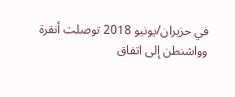في حزيران/يونيو 2018 توصلت أنقرة وواشنطن إلى اتفاق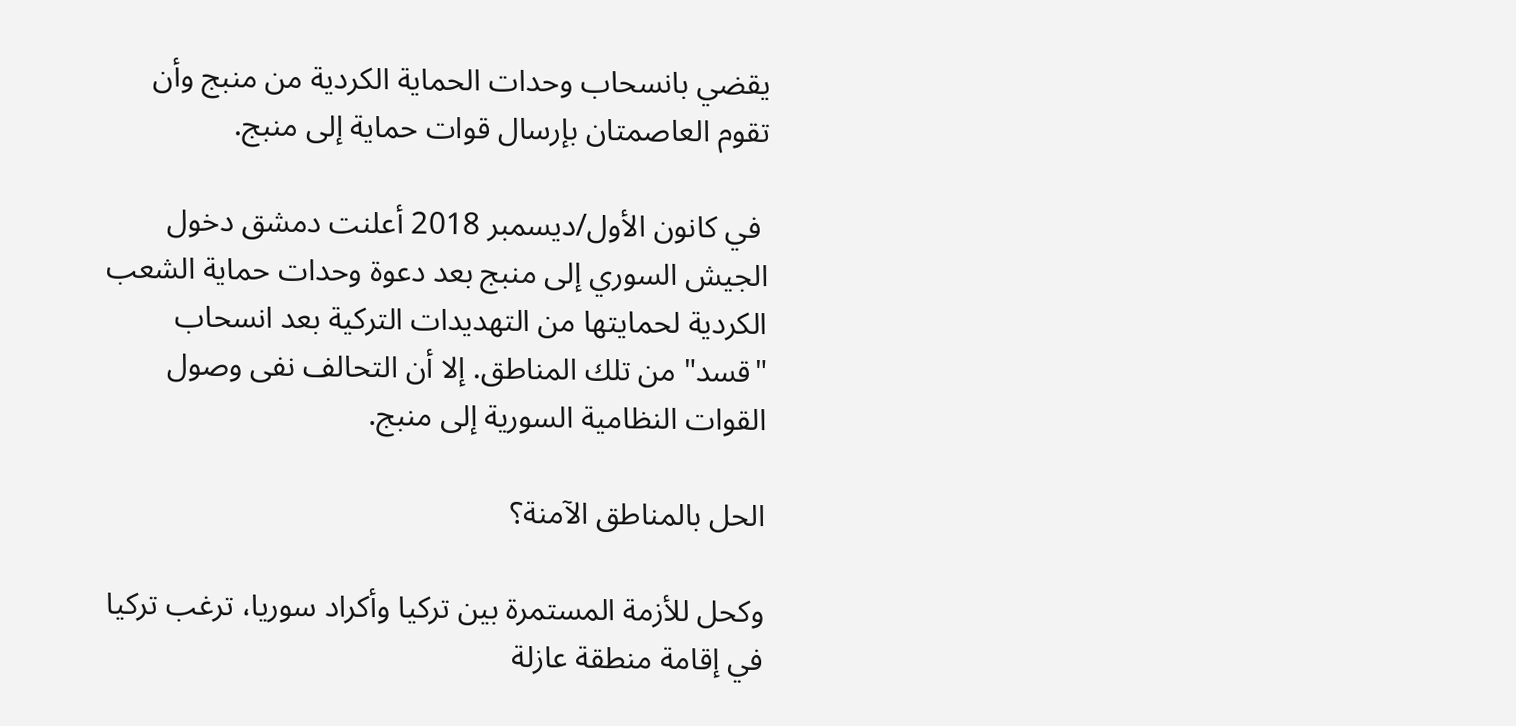يقضي بانسحاب وحدات الحماية الكردية من منبج وأن تقوم العاصمتان بإرسال قوات حماية إلى منبج.

 في كانون الأول/ديسمبر 2018 أعلنت دمشق دخول الجيش السوري إلى منبج بعد دعوة وحدات حماية الشعب الكردية لحمايتها من التهديدات التركية بعد انسحاب "قسد" من تلك المناطق. إلا أن التحالف نفى وصول القوات النظامية السورية إلى منبج.

الحل بالمناطق الآمنة؟

وكحل للأزمة المستمرة بين تركيا وأكراد سوريا، ترغب تركيا في إقامة منطقة عازلة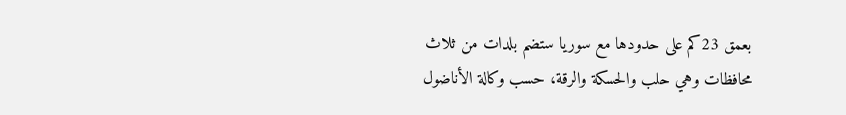بعمق 23كم على حدودها مع سوريا ستضم بلدات من ثلاث محافظات وهي حلب والحسكة والرقة، حسب وكالة الأناضول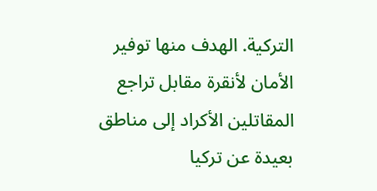التركية. الهدف منها توفير الأمان لأنقرة مقابل تراجع المقاتلين الأكراد إلى مناطق بعيدة عن تركيا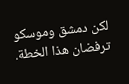لكن دمشق وموسكو ترفضان هذا الخطة.